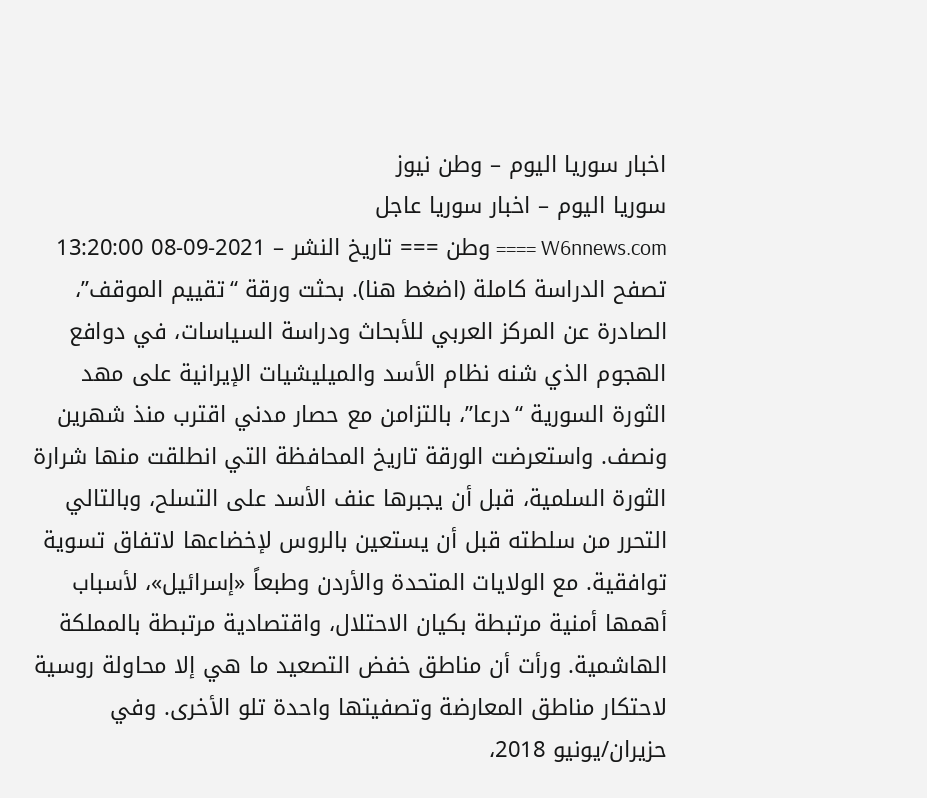اخبار سوريا اليوم – وطن نيوز
سوريا اليوم – اخبار سوريا عاجل
W6nnews.com ==== وطن === تاريخ النشر – 2021-09-08 13:20:00
تصفح الدراسة كاملة (اضغط هنا). بحثت ورقة “تقييم الموقف”، الصادرة عن المركز العربي للأبحاث ودراسة السياسات، في دوافع الهجوم الذي شنه نظام الأسد والميليشيات الإيرانية على مهد الثورة السورية “درعا”، بالتزامن مع حصار مدني اقترب منذ شهرين ونصف. واستعرضت الورقة تاريخ المحافظة التي انطلقت منها شرارة الثورة السلمية، قبل أن يجبرها عنف الأسد على التسلح، وبالتالي التحرر من سلطته قبل أن يستعين بالروس لإخضاعها لاتفاق تسوية توافقية. مع الولايات المتحدة والأردن وطبعاً «إسرائيل»، لأسباب أهمها أمنية مرتبطة بكيان الاحتلال، واقتصادية مرتبطة بالمملكة الهاشمية. ورأت أن مناطق خفض التصعيد ما هي إلا محاولة روسية لاحتكار مناطق المعارضة وتصفيتها واحدة تلو الأخرى. وفي حزيران/يونيو 2018،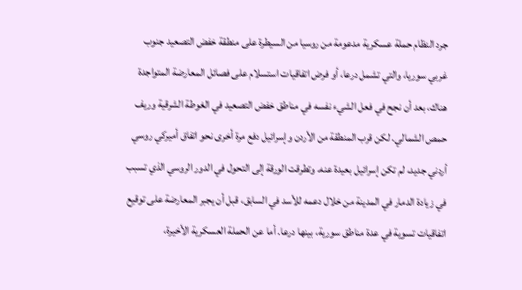جرد النظام حملة عسكرية مدعومة من روسيا من السيطرة على منطقة خفض التصعيد جنوب غربي سوريا، والتي تشمل درعا، أو فرض اتفاقيات استسلام على فصائل المعارضة المتواجدة هناك، بعد أن نجح في فعل الشيء نفسه في مناطق خفض التصعيد في الغوطة الشرقية وريف حمص الشمالي. لكن قرب المنطقة من الأردن وإسرائيل دفع مرة أخرى نحو اتفاق أميركي روسي أردني جديد، لم تكن إسرائيل بعيدة عنه. وتطرقت الورقة إلى التحول في الدور الروسي الذي تسبب في زيادة الدمار في المدينة من خلال دعمه للأسد في السابق، قبل أن يجبر المعارضة على توقيع اتفاقيات تسوية في عدة مناطق سورية، بينها درعا. أما عن الحملة العسكرية الأخيرة،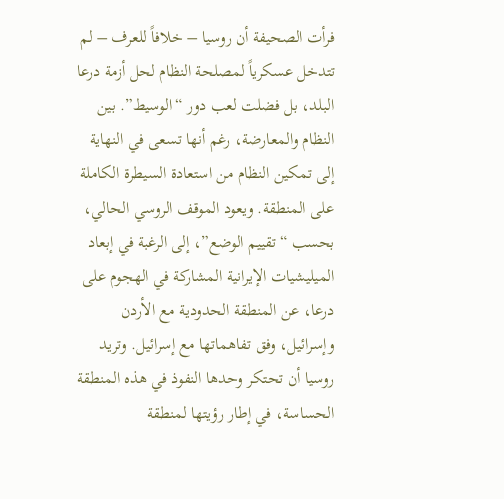فرأت الصحيفة أن روسيا – خلافاً للعرف – لم تتدخل عسكرياً لمصلحة النظام لحل أزمة درعا البلد، بل فضلت لعب دور “الوسيط”. بين النظام والمعارضة، رغم أنها تسعى في النهاية إلى تمكين النظام من استعادة السيطرة الكاملة على المنطقة. ويعود الموقف الروسي الحالي، بحسب “تقييم الوضع”، إلى الرغبة في إبعاد الميليشيات الإيرانية المشاركة في الهجوم على درعا، عن المنطقة الحدودية مع الأردن وإسرائيل، وفق تفاهماتها مع إسرائيل. وتريد روسيا أن تحتكر وحدها النفوذ في هذه المنطقة الحساسة، في إطار رؤيتها لمنطقة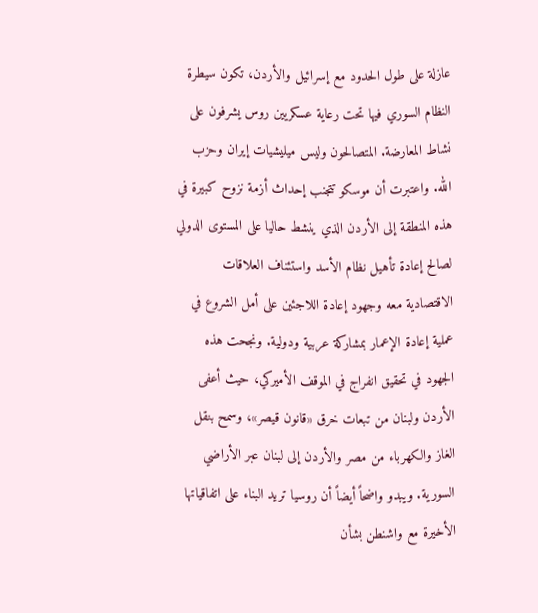عازلة على طول الحدود مع إسرائيل والأردن، تكون سيطرة النظام السوري فيها تحت رعاية عسكريين روس يشرفون على نشاط المعارضة. المتصالحون وليس ميليشيات إيران وحزب الله. واعتبرت أن موسكو تتجنب إحداث أزمة نزوح كبيرة في هذه المنطقة إلى الأردن الذي ينشط حاليا على المستوى الدولي لصالح إعادة تأهيل نظام الأسد واستئناف العلاقات الاقتصادية معه وجهود إعادة اللاجئين على أمل الشروع في عملية إعادة الإعمار بمشاركة عربية ودولية. ونجحت هذه الجهود في تحقيق انفراج في الموقف الأميركي، حيث أعفى الأردن ولبنان من تبعات خرق «قانون قيصر»، وسمح بنقل الغاز والكهرباء من مصر والأردن إلى لبنان عبر الأراضي السورية. ويبدو واضحاً أيضاً أن روسيا تريد البناء على اتفاقياتها الأخيرة مع واشنطن بشأن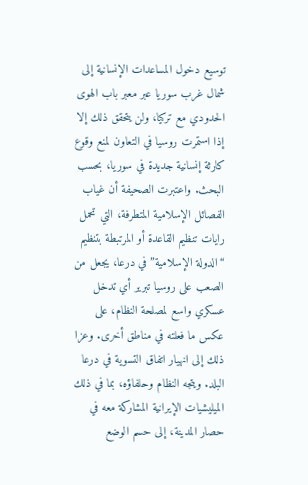توسيع دخول المساعدات الإنسانية إلى شمال غرب سوريا عبر معبر باب الهوى الحدودي مع تركيا، ولن يتحقق ذلك إلا إذا استمرت روسيا في التعاون لمنع وقوع كارثة إنسانية جديدة في سوريا، بحسب البحث. واعتبرت الصحيفة أن غياب الفصائل الإسلامية المتطرفة، التي تحمل رايات تنظيم القاعدة أو المرتبطة بتنظيم “الدولة الإسلامية” في درعا، يجعل من الصعب على روسيا تبرير أي تدخل عسكري واسع لمصلحة النظام، على عكس ما فعلته في مناطق أخرى. وعزا ذلك إلى انهيار اتفاق التسوية في درعا البلد. ويتجه النظام وحلفاؤه، بما في ذلك الميليشيات الإيرانية المشاركة معه في حصار المدينة، إلى حسم الوضع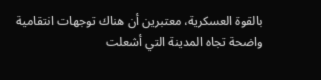بالقوة العسكرية، معتبرين أن هناك توجهات انتقامية واضحة تجاه المدينة التي أشعلت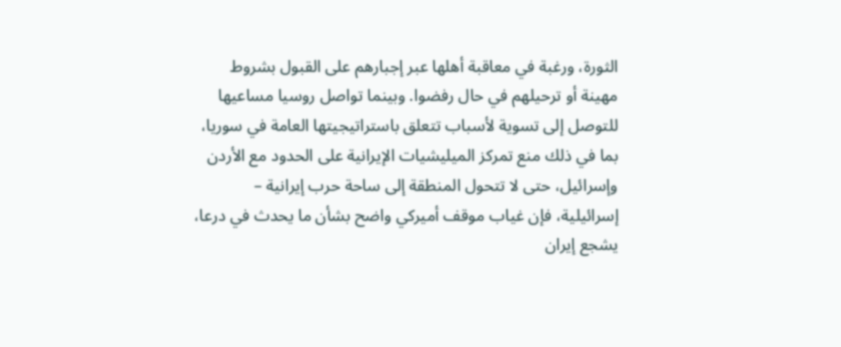الثورة، ورغبة في معاقبة أهلها عبر إجبارهم على القبول بشروط مهينة أو ترحيلهم في حال رفضوا. وبينما تواصل روسيا مساعيها للتوصل إلى تسوية لأسباب تتعلق باستراتيجيتها العامة في سوريا، بما في ذلك منع تمركز الميليشيات الإيرانية على الحدود مع الأردن وإسرائيل، حتى لا تتحول المنطقة إلى ساحة حرب إيرانية – إسرائيلية، فإن غياب موقف أميركي واضح بشأن ما يحدث في درعا، يشجع إيران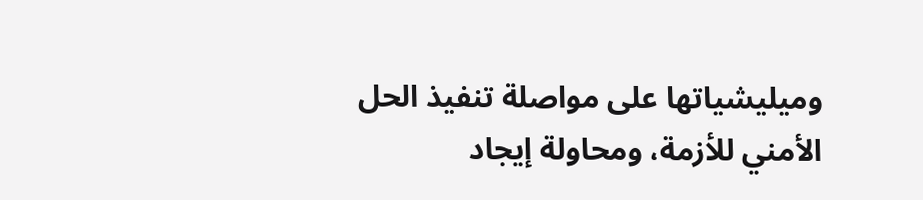وميليشياتها على مواصلة تنفيذ الحل الأمني للأزمة، ومحاولة إيجاد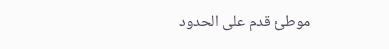موطئ قدم على الحدود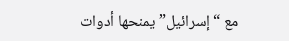مع “إسرائيل” يمنحها أدوات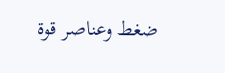ضغط وعناصر قوة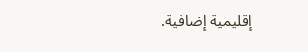إقليمية إضافية.